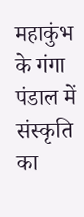महाकुंभ के गंगा पंडाल में संस्कृति का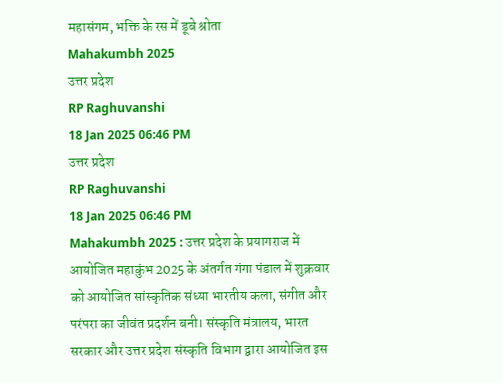महासंगम, भक्ति के रस में डूबे श्रोता
Mahakumbh 2025
उत्तर प्रदेश
RP Raghuvanshi
18 Jan 2025 06:46 PM
उत्तर प्रदेश
RP Raghuvanshi
18 Jan 2025 06:46 PM
Mahakumbh 2025 : उत्तर प्रदेश के प्रयागराज में आयोजित महाकुंभ 2025 के अंतर्गत गंगा पंडाल में शुक्रवार को आयोजित सांस्कृतिक संध्या भारतीय कला, संगीत और परंपरा का जीवंत प्रदर्शन बनी। संस्कृति मंत्रालय, भारत सरकार और उत्तर प्रदेश संस्कृति विभाग द्वारा आयोजित इस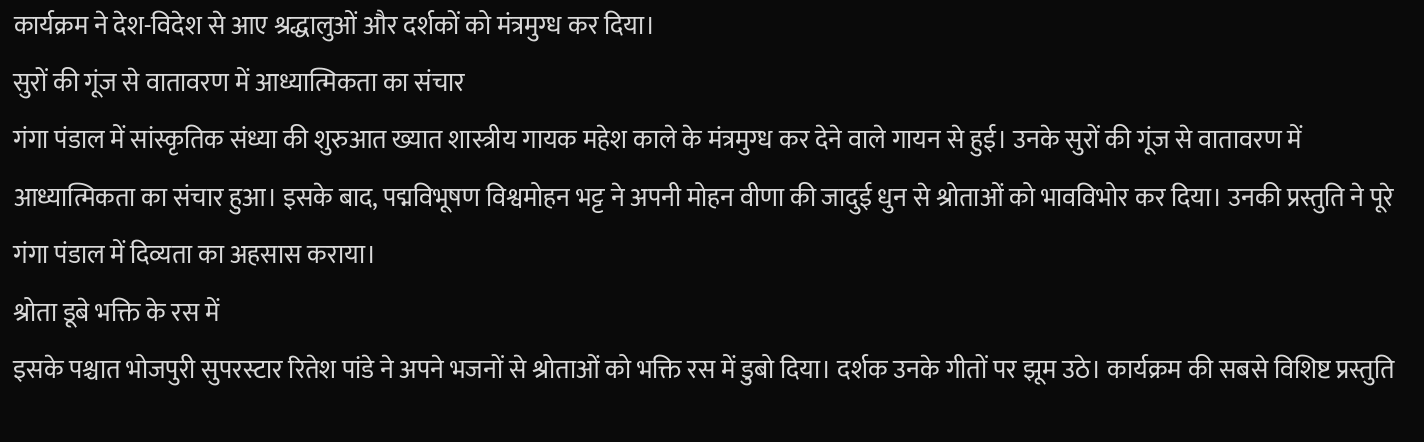कार्यक्रम ने देश-विदेश से आए श्रद्धालुओं और दर्शकों को मंत्रमुग्ध कर दिया।
सुरों की गूंज से वातावरण में आध्यात्मिकता का संचार
गंगा पंडाल में सांस्कृतिक संध्या की शुरुआत ख्यात शास्त्रीय गायक महेश काले के मंत्रमुग्ध कर देने वाले गायन से हुई। उनके सुरों की गूंज से वातावरण में आध्यात्मिकता का संचार हुआ। इसके बाद, पद्मविभूषण विश्वमोहन भट्ट ने अपनी मोहन वीणा की जादुई धुन से श्रोताओं को भावविभोर कर दिया। उनकी प्रस्तुति ने पूरे गंगा पंडाल में दिव्यता का अहसास कराया।
श्रोता डूबे भक्ति के रस में
इसके पश्चात भोजपुरी सुपरस्टार रितेश पांडे ने अपने भजनों से श्रोताओं को भक्ति रस में डुबो दिया। दर्शक उनके गीतों पर झूम उठे। कार्यक्रम की सबसे विशिष्ट प्रस्तुति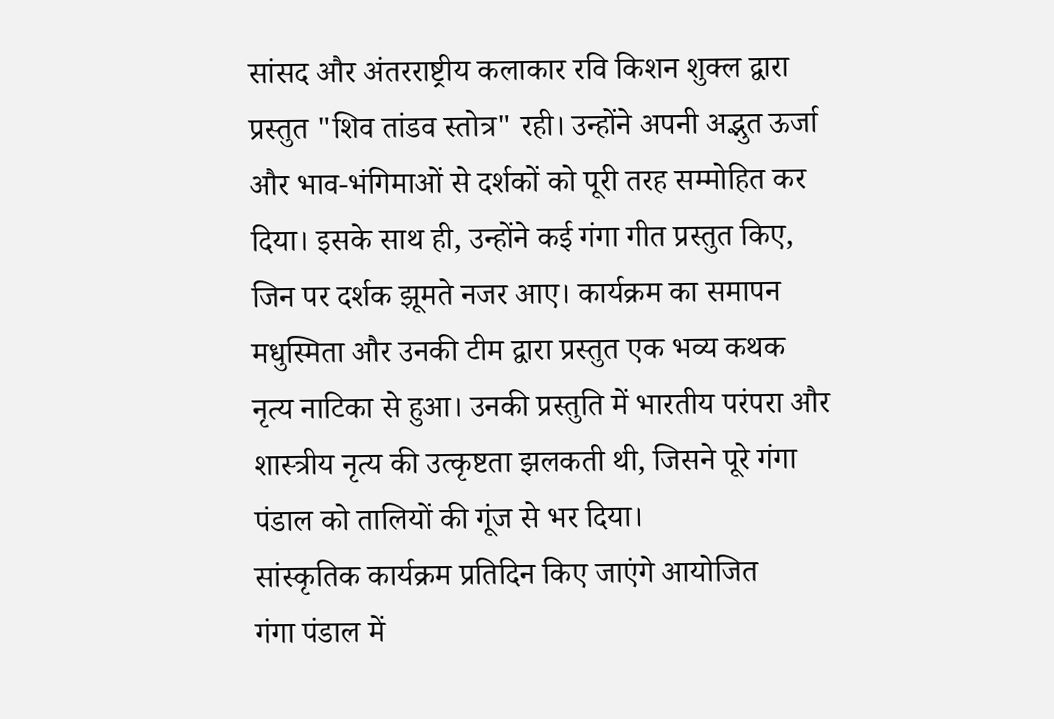सांसद और अंतरराष्ट्रीय कलाकार रवि किशन शुक्ल द्वारा प्रस्तुत "शिव तांडव स्तोत्र" रही। उन्होंने अपनी अद्भुत ऊर्जा और भाव-भंगिमाओं से दर्शकों को पूरी तरह सम्मोहित कर दिया। इसके साथ ही, उन्होंने कई गंगा गीत प्रस्तुत किए, जिन पर दर्शक झूमते नजर आए। कार्यक्रम का समापन मधुस्मिता और उनकी टीम द्वारा प्रस्तुत एक भव्य कथक नृत्य नाटिका से हुआ। उनकी प्रस्तुति में भारतीय परंपरा और शास्त्रीय नृत्य की उत्कृष्टता झलकती थी, जिसने पूरे गंगा पंडाल को तालियों की गूंज से भर दिया।
सांस्कृतिक कार्यक्रम प्रतिदिन किए जाएंगे आयोजित
गंगा पंडाल में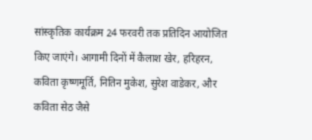सांस्कृतिक कार्यक्रम 24 फरवरी तक प्रतिदिन आयोजित किए जाएंगे। आगामी दिनों में कैलाश खेर, हरिहरन, कविता कृष्णमूर्ति, नितिन मुकेश, सुरेश वाडेकर, और कविता सेठ जैसे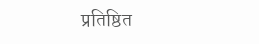प्रतिष्ठित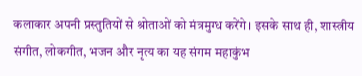कलाकार अपनी प्रस्तुतियों से श्रोताओं को मंत्रमुग्ध करेंगे। इसके साथ ही, शास्त्रीय संगीत, लोकगीत, भजन और नृत्य का यह संगम महाकुंभ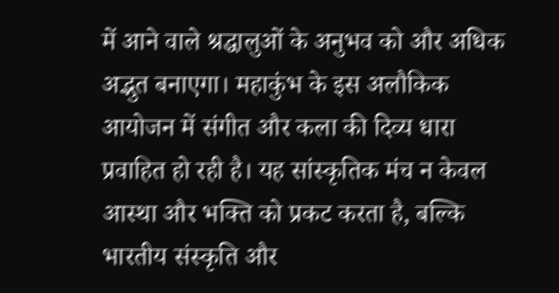में आने वाले श्रद्धालुओं के अनुभव को और अधिक अद्भुत बनाएगा। महाकुंभ के इस अलौकिक आयोजन में संगीत और कला की दिव्य धारा प्रवाहित हो रही है। यह सांस्कृतिक मंच न केवल आस्था और भक्ति को प्रकट करता है, बल्कि भारतीय संस्कृति और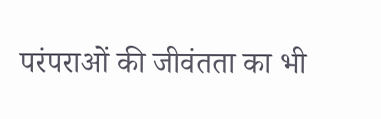परंपराओं की जीवंतता का भी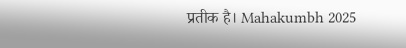प्रतीक है। Mahakumbh 2025